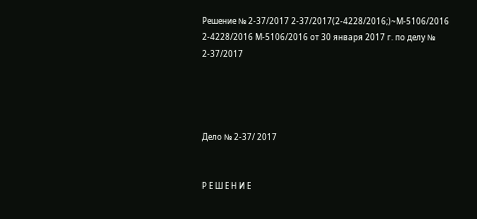Решение № 2-37/2017 2-37/2017(2-4228/2016;)~М-5106/2016 2-4228/2016 М-5106/2016 от 30 января 2017 г. по делу № 2-37/2017




Дело № 2-37/ 2017


Р Е Ш Е Н И Е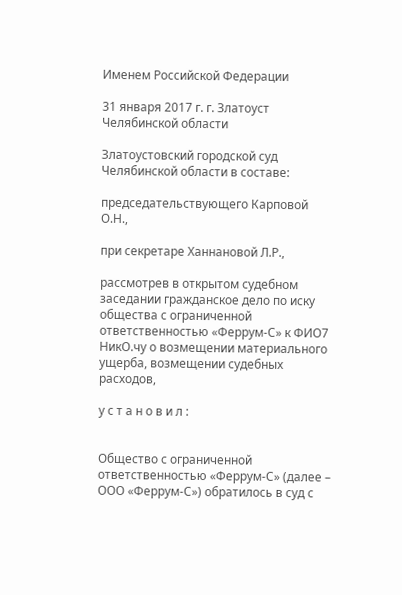Именем Российской Федерации

31 января 2017 г. г. Златоуст Челябинской области

Златоустовский городской суд Челябинской области в составе:

председательствующего Карповой О.Н.,

при секретаре Ханнановой Л.Р.,

рассмотрев в открытом судебном заседании гражданское дело по иску общества с ограниченной ответственностью «Феррум-С» к ФИО7 НикО.чу о возмещении материального ущерба, возмещении судебных расходов,

у с т а н о в и л :


Общество с ограниченной ответственностью «Феррум-С» (далее – ООО «Феррум-С») обратилось в суд с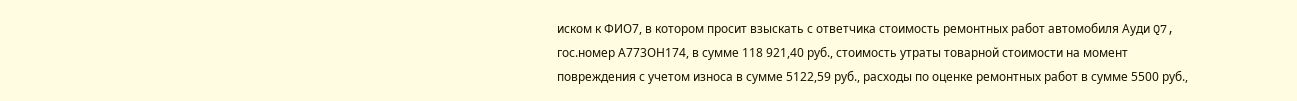иском к ФИО7, в котором просит взыскать с ответчика стоимость ремонтных работ автомобиля Ауди Q7, гос.номер А773ОН174, в сумме 118 921,40 руб., стоимость утраты товарной стоимости на момент повреждения с учетом износа в сумме 5122,59 руб., расходы по оценке ремонтных работ в сумме 5500 руб.,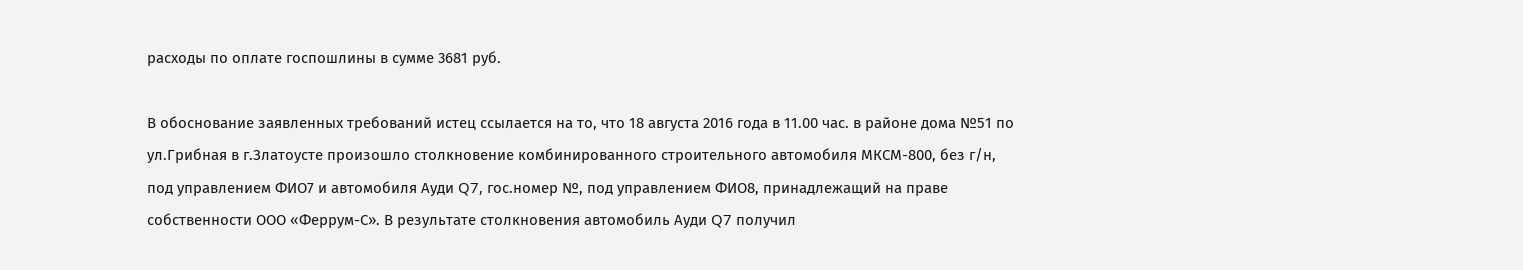расходы по оплате госпошлины в сумме 3681 руб.

В обоснование заявленных требований истец ссылается на то, что 18 августа 2016 года в 11.00 час. в районе дома №51 по ул.Грибная в г.Златоусте произошло столкновение комбинированного строительного автомобиля МКСМ-800, без г/н, под управлением ФИО7 и автомобиля Ауди Q7, гос.номер №, под управлением ФИО8, принадлежащий на праве собственности ООО «Феррум-С». В результате столкновения автомобиль Ауди Q7 получил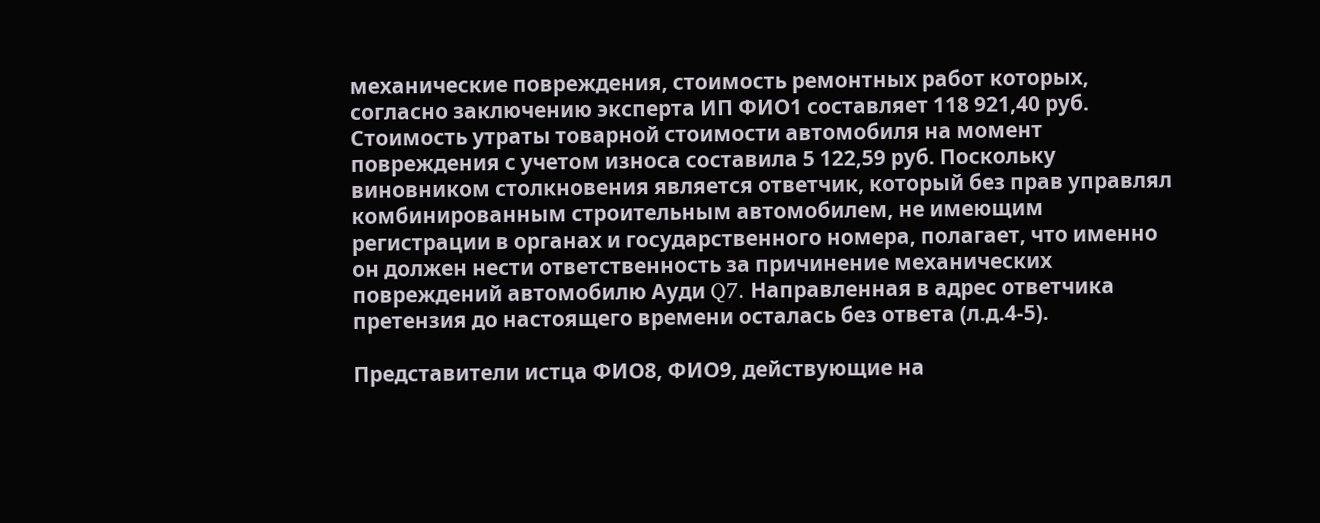механические повреждения, стоимость ремонтных работ которых, согласно заключению эксперта ИП ФИО1 составляет 118 921,40 руб. Стоимость утраты товарной стоимости автомобиля на момент повреждения с учетом износа составила 5 122,59 руб. Поскольку виновником столкновения является ответчик, который без прав управлял комбинированным строительным автомобилем, не имеющим регистрации в органах и государственного номера, полагает, что именно он должен нести ответственность за причинение механических повреждений автомобилю Ауди Q7. Направленная в адрес ответчика претензия до настоящего времени осталась без ответа (л.д.4-5).

Представители истца ФИО8, ФИО9, действующие на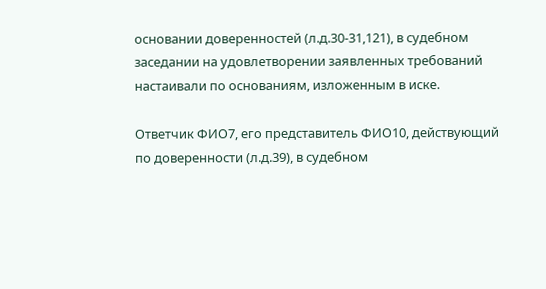основании доверенностей (л.д.30-31,121), в судебном заседании на удовлетворении заявленных требований настаивали по основаниям, изложенным в иске.

Ответчик ФИО7, его представитель ФИО10, действующий по доверенности (л.д.39), в судебном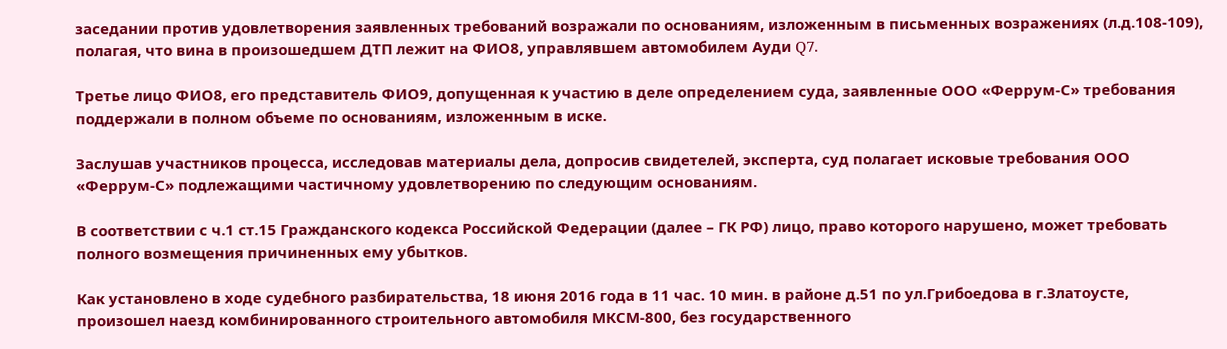заседании против удовлетворения заявленных требований возражали по основаниям, изложенным в письменных возражениях (л.д.108-109), полагая, что вина в произошедшем ДТП лежит на ФИО8, управлявшем автомобилем Ауди Q7.

Третье лицо ФИО8, его представитель ФИО9, допущенная к участию в деле определением суда, заявленные ООО «Феррум-С» требования поддержали в полном объеме по основаниям, изложенным в иске.

Заслушав участников процесса, исследовав материалы дела, допросив свидетелей, эксперта, суд полагает исковые требования ООО «Феррум-С» подлежащими частичному удовлетворению по следующим основаниям.

В соответствии с ч.1 ст.15 Гражданского кодекса Российской Федерации (далее – ГК РФ) лицо, право которого нарушено, может требовать полного возмещения причиненных ему убытков.

Как установлено в ходе судебного разбирательства, 18 июня 2016 года в 11 час. 10 мин. в районе д.51 по ул.Грибоедова в г.Златоусте, произошел наезд комбинированного строительного автомобиля МКСМ-800, без государственного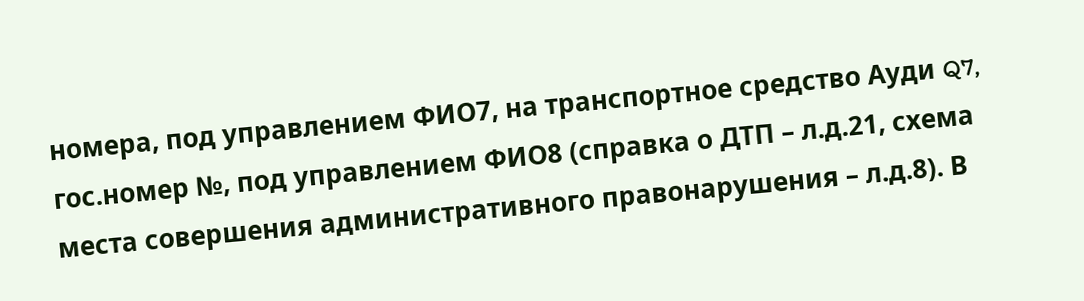номера, под управлением ФИО7, на транспортное средство Ауди Q7, гос.номер №, под управлением ФИО8 (справка о ДТП – л.д.21, схема места совершения административного правонарушения – л.д.8). В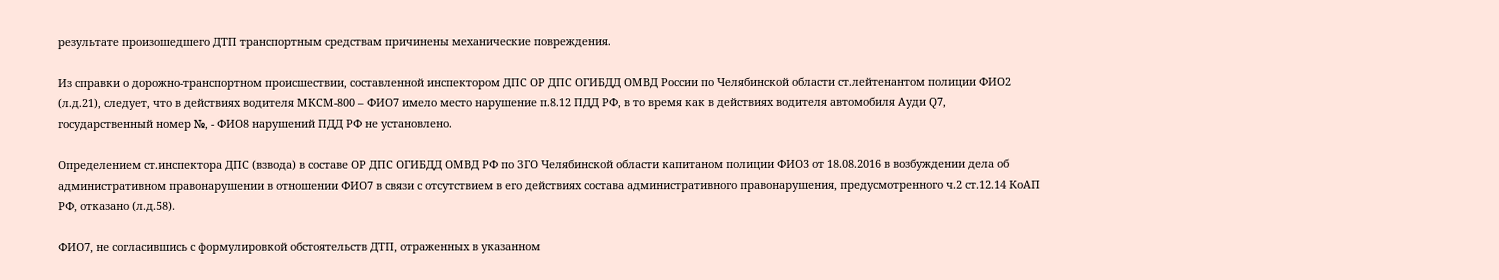результате произошедшего ДТП транспортным средствам причинены механические повреждения.

Из справки о дорожно-транспортном происшествии, составленной инспектором ДПС ОР ДПС ОГИБДД ОМВД России по Челябинской области ст.лейтенантом полиции ФИО2 (л.д.21), следует, что в действиях водителя МКСМ-800 – ФИО7 имело место нарушение п.8.12 ПДД РФ, в то время как в действиях водителя автомобиля Ауди Q7, государственный номер №, - ФИО8 нарушений ПДД РФ не установлено.

Определением ст.инспектора ДПС (взвода) в составе ОР ДПС ОГИБДД ОМВД РФ по ЗГО Челябинской области капитаном полиции ФИО3 от 18.08.2016 в возбуждении дела об административном правонарушении в отношении ФИО7 в связи с отсутствием в его действиях состава административного правонарушения, предусмотренного ч.2 ст.12.14 КоАП РФ, отказано (л.д.58).

ФИО7, не согласившись с формулировкой обстоятельств ДТП, отраженных в указанном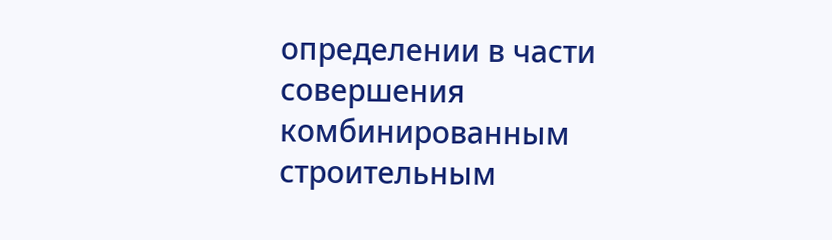определении в части совершения комбинированным строительным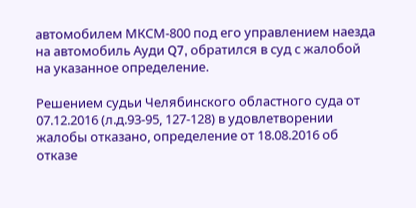автомобилем МКСМ-800 под его управлением наезда на автомобиль Ауди Q7, обратился в суд с жалобой на указанное определение.

Решением судьи Челябинского областного суда от 07.12.2016 (л.д.93-95, 127-128) в удовлетворении жалобы отказано, определение от 18.08.2016 об отказе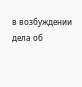в возбуждении дела об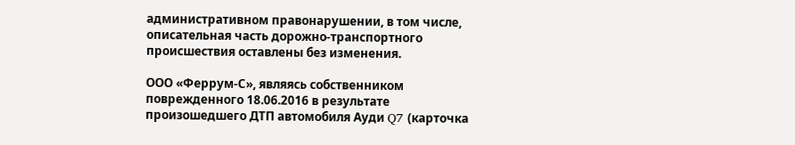административном правонарушении, в том числе, описательная часть дорожно-транспортного происшествия оставлены без изменения.

ООО «Феррум-С», являясь собственником поврежденного 18.06.2016 в результате произошедшего ДТП автомобиля Ауди Q7 (карточка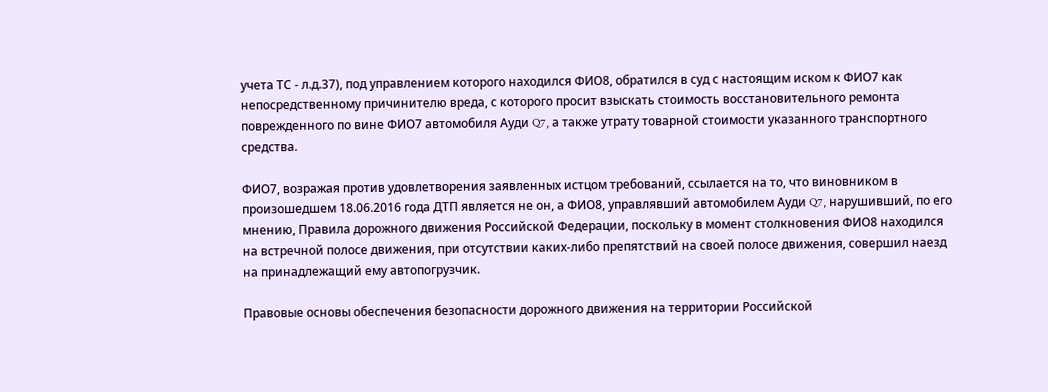учета ТС - л.д.37), под управлением которого находился ФИО8, обратился в суд с настоящим иском к ФИО7 как непосредственному причинителю вреда, с которого просит взыскать стоимость восстановительного ремонта поврежденного по вине ФИО7 автомобиля Ауди Q7, а также утрату товарной стоимости указанного транспортного средства.

ФИО7, возражая против удовлетворения заявленных истцом требований, ссылается на то, что виновником в произошедшем 18.06.2016 года ДТП является не он, а ФИО8, управлявший автомобилем Ауди Q7, нарушивший, по его мнению, Правила дорожного движения Российской Федерации, поскольку в момент столкновения ФИО8 находился на встречной полосе движения, при отсутствии каких-либо препятствий на своей полосе движения, совершил наезд на принадлежащий ему автопогрузчик.

Правовые основы обеспечения безопасности дорожного движения на территории Российской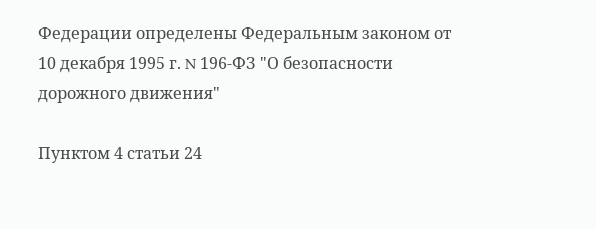Федерации определены Федеральным законом от 10 декабря 1995 г. N 196-ФЗ "О безопасности дорожного движения"

Пунктом 4 статьи 24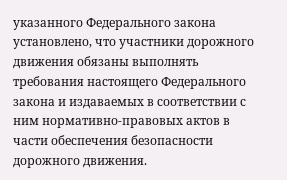указанного Федерального закона установлено, что участники дорожного движения обязаны выполнять требования настоящего Федерального закона и издаваемых в соответствии с ним нормативно-правовых актов в части обеспечения безопасности дорожного движения.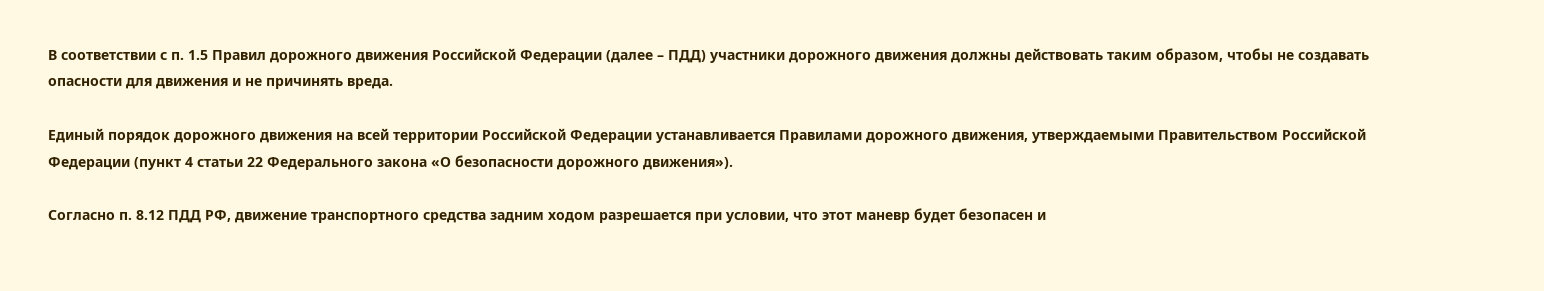В соответствии с п. 1.5 Правил дорожного движения Российской Федерации (далее – ПДД) участники дорожного движения должны действовать таким образом, чтобы не создавать опасности для движения и не причинять вреда.

Единый порядок дорожного движения на всей территории Российской Федерации устанавливается Правилами дорожного движения, утверждаемыми Правительством Российской Федерации (пункт 4 статьи 22 Федерального закона «О безопасности дорожного движения»).

Согласно п. 8.12 ПДД РФ, движение транспортного средства задним ходом разрешается при условии, что этот маневр будет безопасен и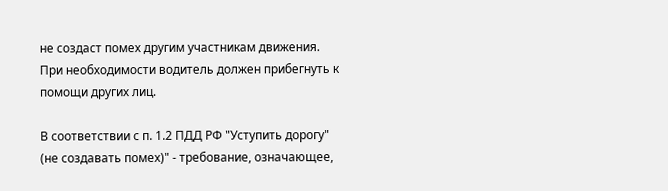не создаст помех другим участникам движения. При необходимости водитель должен прибегнуть к помощи других лиц.

В соответствии с п. 1.2 ПДД РФ "Уступить дорогу" (не создавать помех)" - требование, означающее,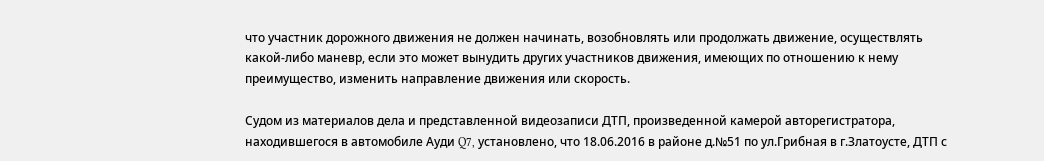что участник дорожного движения не должен начинать, возобновлять или продолжать движение, осуществлять какой-либо маневр, если это может вынудить других участников движения, имеющих по отношению к нему преимущество, изменить направление движения или скорость.

Судом из материалов дела и представленной видеозаписи ДТП, произведенной камерой авторегистратора, находившегося в автомобиле Ауди Q7, установлено, что 18.06.2016 в районе д.№51 по ул.Грибная в г.Златоусте, ДТП с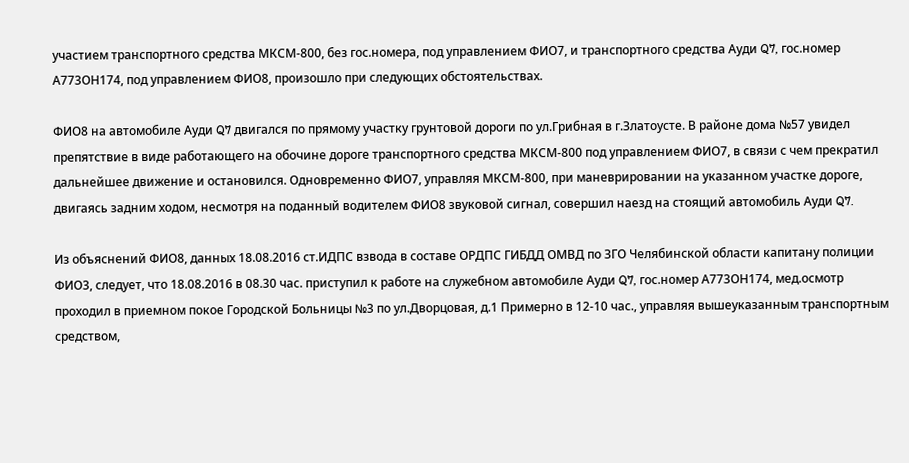участием транспортного средства МКСМ-800, без гос.номера, под управлением ФИО7, и транспортного средства Ауди Q7, гос.номер А773ОН174, под управлением ФИО8, произошло при следующих обстоятельствах.

ФИО8 на автомобиле Ауди Q7 двигался по прямому участку грунтовой дороги по ул.Грибная в г.Златоусте. В районе дома №57 увидел препятствие в виде работающего на обочине дороге транспортного средства МКСМ-800 под управлением ФИО7, в связи с чем прекратил дальнейшее движение и остановился. Одновременно ФИО7, управляя МКСМ-800, при маневрировании на указанном участке дороге, двигаясь задним ходом, несмотря на поданный водителем ФИО8 звуковой сигнал, совершил наезд на стоящий автомобиль Ауди Q7.

Из объяснений ФИО8, данных 18.08.2016 ст.ИДПС взвода в составе ОРДПС ГИБДД ОМВД по ЗГО Челябинской области капитану полиции ФИО3, следует, что 18.08.2016 в 08.30 час. приступил к работе на служебном автомобиле Ауди Q7, гос.номер А773ОН174, мед.осмотр проходил в приемном покое Городской Больницы №3 по ул.Дворцовая, д.1 Примерно в 12-10 час., управляя вышеуказанным транспортным средством,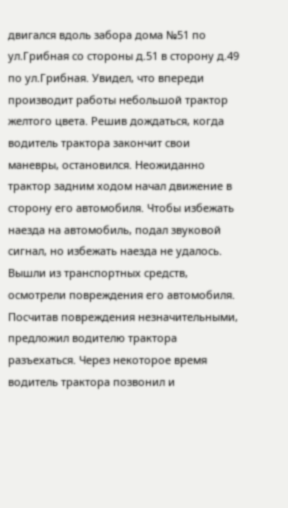двигался вдоль забора дома №51 по ул.Грибная со стороны д.51 в сторону д.49 по ул.Грибная. Увидел, что впереди производит работы небольшой трактор желтого цвета. Решив дождаться, когда водитель трактора закончит свои маневры, остановился. Неожиданно трактор задним ходом начал движение в сторону его автомобиля. Чтобы избежать наезда на автомобиль, подал звуковой сигнал, но избежать наезда не удалось. Вышли из транспортных средств, осмотрели повреждения его автомобиля. Посчитав повреждения незначительными, предложил водителю трактора разъехаться. Через некоторое время водитель трактора позвонил и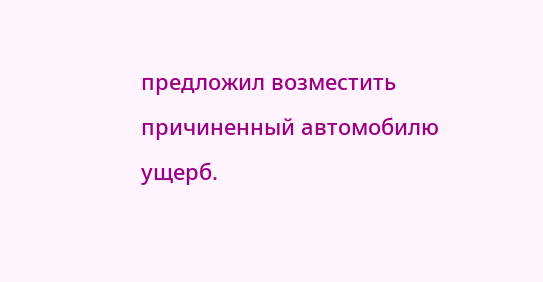предложил возместить причиненный автомобилю ущерб.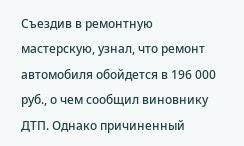Съездив в ремонтную мастерскую, узнал, что ремонт автомобиля обойдется в 196 000 руб., о чем сообщил виновнику ДТП. Однако причиненный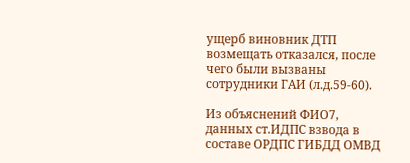ущерб виновник ДТП возмещать отказался, после чего были вызваны сотрудники ГАИ (л.д.59-60).

Из объяснений ФИО7, данных ст.ИДПС взвода в составе ОРДПС ГИБДД ОМВД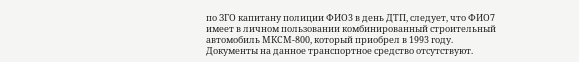по ЗГО капитану полиции ФИО3 в день ДТП, следует, что ФИО7 имеет в личном пользовании комбинированный строительный автомобиль МКСМ-800, который приобрел в 1993 году. Документы на данное транспортное средство отсутствуют.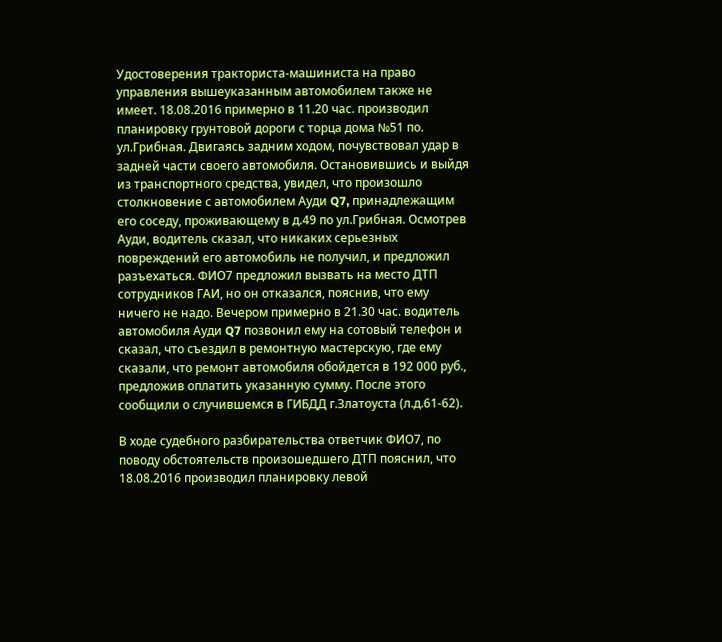Удостоверения тракториста-машиниста на право управления вышеуказанным автомобилем также не имеет. 18.08.2016 примерно в 11.20 час. производил планировку грунтовой дороги с торца дома №51 по. ул.Грибная. Двигаясь задним ходом, почувствовал удар в задней части своего автомобиля. Остановившись и выйдя из транспортного средства, увидел, что произошло столкновение с автомобилем Ауди Q7, принадлежащим его соседу, проживающему в д.49 по ул.Грибная. Осмотрев Ауди, водитель сказал, что никаких серьезных повреждений его автомобиль не получил, и предложил разъехаться. ФИО7 предложил вызвать на место ДТП сотрудников ГАИ, но он отказался, пояснив, что ему ничего не надо. Вечером примерно в 21.30 час. водитель автомобиля Ауди Q7 позвонил ему на сотовый телефон и сказал, что съездил в ремонтную мастерскую, где ему сказали, что ремонт автомобиля обойдется в 192 000 руб., предложив оплатить указанную сумму. После этого сообщили о случившемся в ГИБДД г.Златоуста (л.д.61-62).

В ходе судебного разбирательства ответчик ФИО7, по поводу обстоятельств произошедшего ДТП пояснил, что 18.08.2016 производил планировку левой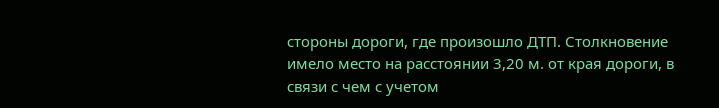стороны дороги, где произошло ДТП. Столкновение имело место на расстоянии 3,20 м. от края дороги, в связи с чем с учетом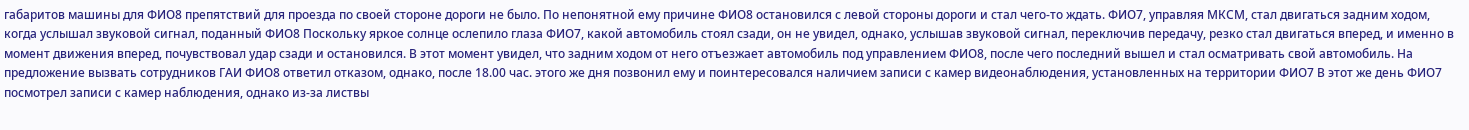габаритов машины для ФИО8 препятствий для проезда по своей стороне дороги не было. По непонятной ему причине ФИО8 остановился с левой стороны дороги и стал чего-то ждать. ФИО7, управляя МКСМ, стал двигаться задним ходом, когда услышал звуковой сигнал, поданный ФИО8 Поскольку яркое солнце ослепило глаза ФИО7, какой автомобиль стоял сзади, он не увидел, однако, услышав звуковой сигнал, переключив передачу, резко стал двигаться вперед, и именно в момент движения вперед, почувствовал удар сзади и остановился. В этот момент увидел, что задним ходом от него отъезжает автомобиль под управлением ФИО8, после чего последний вышел и стал осматривать свой автомобиль. На предложение вызвать сотрудников ГАИ ФИО8 ответил отказом, однако, после 18.00 час. этого же дня позвонил ему и поинтересовался наличием записи с камер видеонаблюдения, установленных на территории ФИО7 В этот же день ФИО7 посмотрел записи с камер наблюдения, однако из-за листвы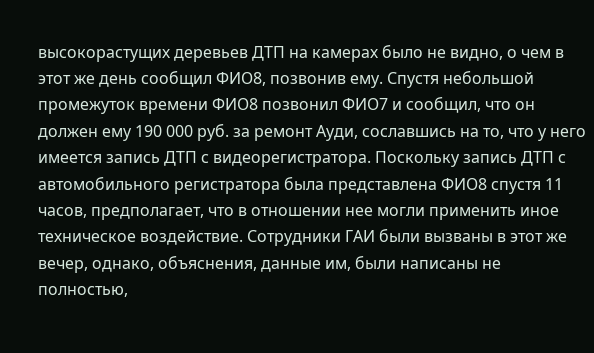высокорастущих деревьев ДТП на камерах было не видно, о чем в этот же день сообщил ФИО8, позвонив ему. Спустя небольшой промежуток времени ФИО8 позвонил ФИО7 и сообщил, что он должен ему 190 000 руб. за ремонт Ауди, сославшись на то, что у него имеется запись ДТП с видеорегистратора. Поскольку запись ДТП с автомобильного регистратора была представлена ФИО8 спустя 11 часов, предполагает, что в отношении нее могли применить иное техническое воздействие. Сотрудники ГАИ были вызваны в этот же вечер, однако, объяснения, данные им, были написаны не полностью,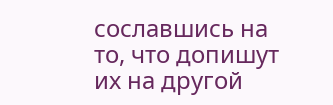сославшись на то, что допишут их на другой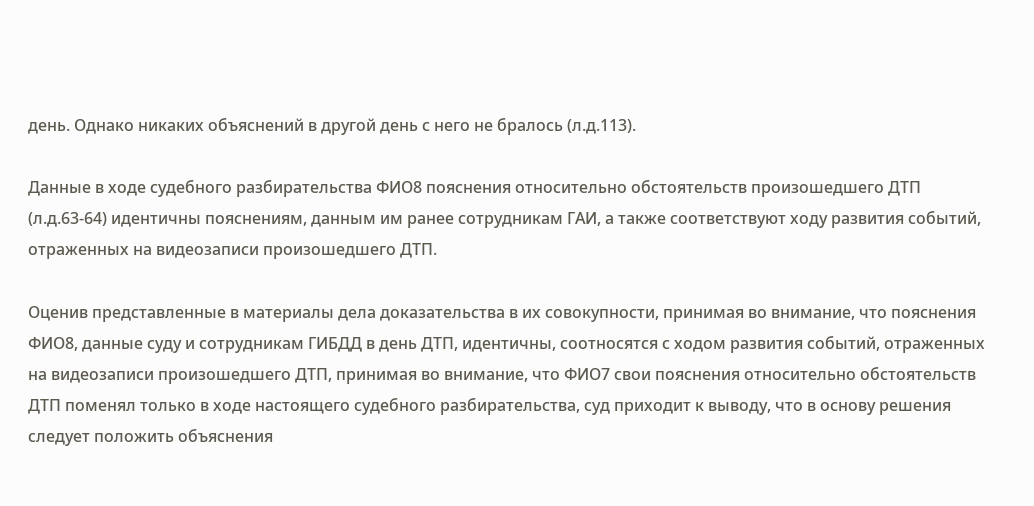день. Однако никаких объяснений в другой день с него не бралось (л.д.113).

Данные в ходе судебного разбирательства ФИО8 пояснения относительно обстоятельств произошедшего ДТП (л.д.63-64) идентичны пояснениям, данным им ранее сотрудникам ГАИ, а также соответствуют ходу развития событий, отраженных на видеозаписи произошедшего ДТП.

Оценив представленные в материалы дела доказательства в их совокупности, принимая во внимание, что пояснения ФИО8, данные суду и сотрудникам ГИБДД в день ДТП, идентичны, соотносятся с ходом развития событий, отраженных на видеозаписи произошедшего ДТП, принимая во внимание, что ФИО7 свои пояснения относительно обстоятельств ДТП поменял только в ходе настоящего судебного разбирательства, суд приходит к выводу, что в основу решения следует положить объяснения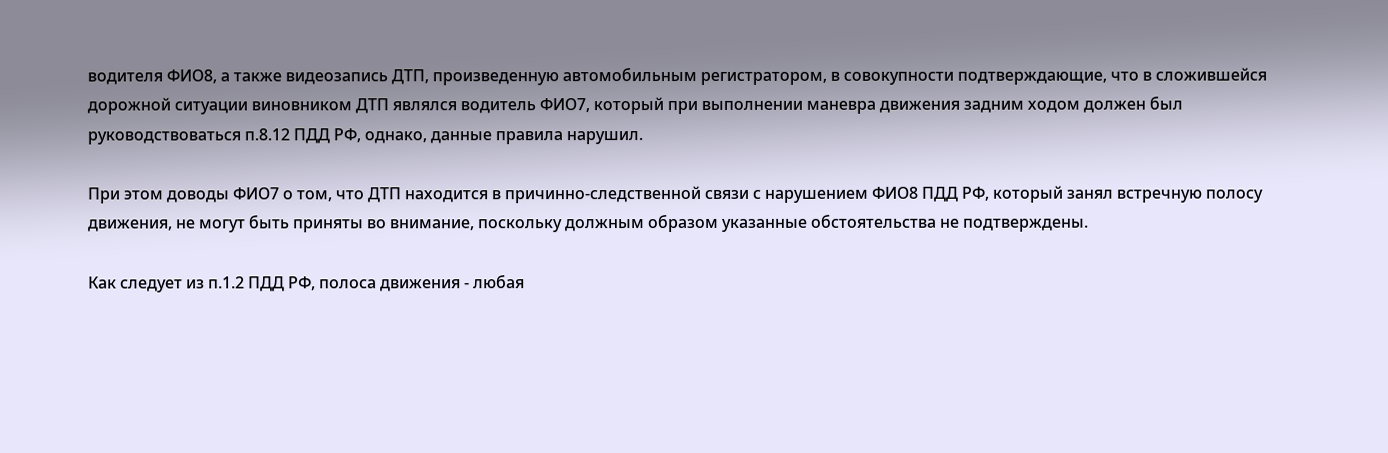водителя ФИО8, а также видеозапись ДТП, произведенную автомобильным регистратором, в совокупности подтверждающие, что в сложившейся дорожной ситуации виновником ДТП являлся водитель ФИО7, который при выполнении маневра движения задним ходом должен был руководствоваться п.8.12 ПДД РФ, однако, данные правила нарушил.

При этом доводы ФИО7 о том, что ДТП находится в причинно-следственной связи с нарушением ФИО8 ПДД РФ, который занял встречную полосу движения, не могут быть приняты во внимание, поскольку должным образом указанные обстоятельства не подтверждены.

Как следует из п.1.2 ПДД РФ, полоса движения - любая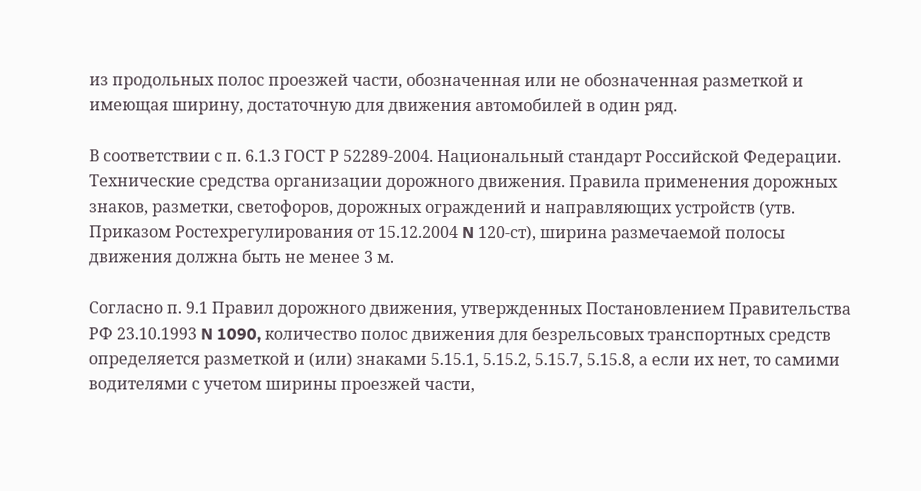из продольных полос проезжей части, обозначенная или не обозначенная разметкой и имеющая ширину, достаточную для движения автомобилей в один ряд.

В соответствии с п. 6.1.3 ГОСТ Р 52289-2004. Национальный стандарт Российской Федерации. Технические средства организации дорожного движения. Правила применения дорожных знаков, разметки, светофоров, дорожных ограждений и направляющих устройств (утв. Приказом Ростехрегулирования от 15.12.2004 N 120-ст), ширина размечаемой полосы движения должна быть не менее 3 м.

Согласно п. 9.1 Правил дорожного движения, утвержденных Постановлением Правительства РФ 23.10.1993 N 1090, количество полос движения для безрельсовых транспортных средств определяется разметкой и (или) знаками 5.15.1, 5.15.2, 5.15.7, 5.15.8, а если их нет, то самими водителями с учетом ширины проезжей части,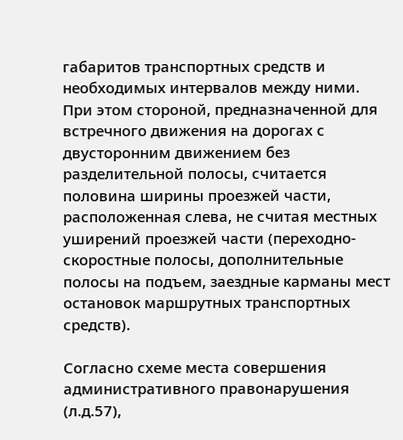габаритов транспортных средств и необходимых интервалов между ними. При этом стороной, предназначенной для встречного движения на дорогах с двусторонним движением без разделительной полосы, считается половина ширины проезжей части, расположенная слева, не считая местных уширений проезжей части (переходно-скоростные полосы, дополнительные полосы на подъем, заездные карманы мест остановок маршрутных транспортных средств).

Согласно схеме места совершения административного правонарушения (л.д.57),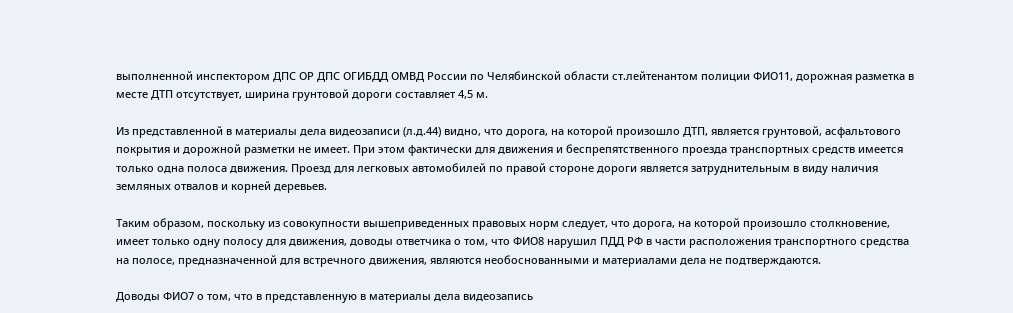выполненной инспектором ДПС ОР ДПС ОГИБДД ОМВД России по Челябинской области ст.лейтенантом полиции ФИО11, дорожная разметка в месте ДТП отсутствует, ширина грунтовой дороги составляет 4,5 м.

Из представленной в материалы дела видеозаписи (л.д.44) видно, что дорога, на которой произошло ДТП, является грунтовой, асфальтового покрытия и дорожной разметки не имеет. При этом фактически для движения и беспрепятственного проезда транспортных средств имеется только одна полоса движения. Проезд для легковых автомобилей по правой стороне дороги является затруднительным в виду наличия земляных отвалов и корней деревьев.

Таким образом, поскольку из совокупности вышеприведенных правовых норм следует, что дорога, на которой произошло столкновение, имеет только одну полосу для движения, доводы ответчика о том, что ФИО8 нарушил ПДД РФ в части расположения транспортного средства на полосе, предназначенной для встречного движения, являются необоснованными и материалами дела не подтверждаются.

Доводы ФИО7 о том, что в представленную в материалы дела видеозапись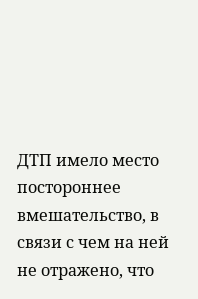ДТП имело место постороннее вмешательство, в связи с чем на ней не отражено, что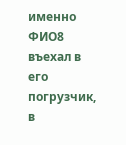именно ФИО8 въехал в его погрузчик, в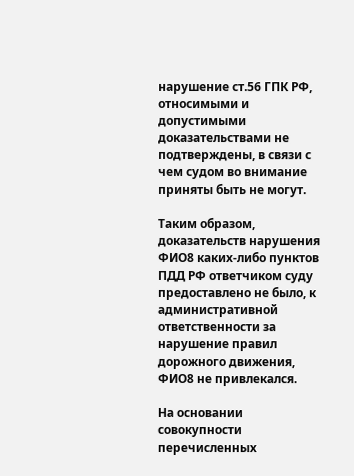нарушение ст.56 ГПК РФ, относимыми и допустимыми доказательствами не подтверждены, в связи с чем судом во внимание приняты быть не могут.

Таким образом, доказательств нарушения ФИО8 каких-либо пунктов ПДД РФ ответчиком суду предоставлено не было, к административной ответственности за нарушение правил дорожного движения, ФИО8 не привлекался.

На основании совокупности перечисленных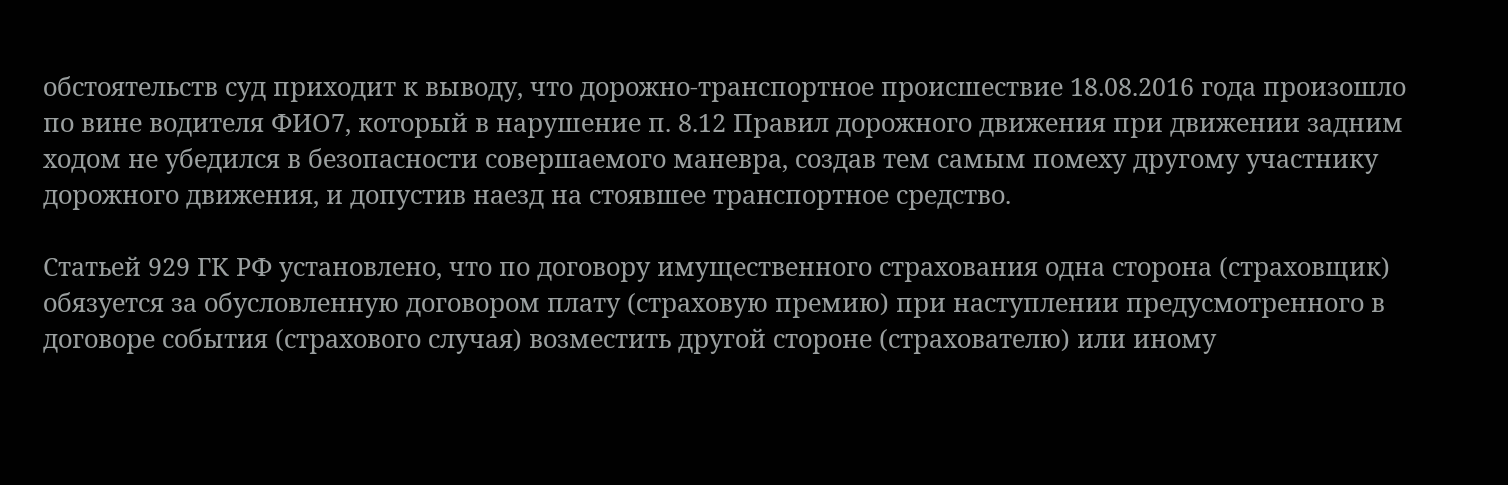обстоятельств суд приходит к выводу, что дорожно-транспортное происшествие 18.08.2016 года произошло по вине водителя ФИО7, который в нарушение п. 8.12 Правил дорожного движения при движении задним ходом не убедился в безопасности совершаемого маневра, создав тем самым помеху другому участнику дорожного движения, и допустив наезд на стоявшее транспортное средство.

Статьей 929 ГК РФ установлено, что по договору имущественного страхования одна сторона (страховщик) обязуется за обусловленную договором плату (страховую премию) при наступлении предусмотренного в договоре события (страхового случая) возместить другой стороне (страхователю) или иному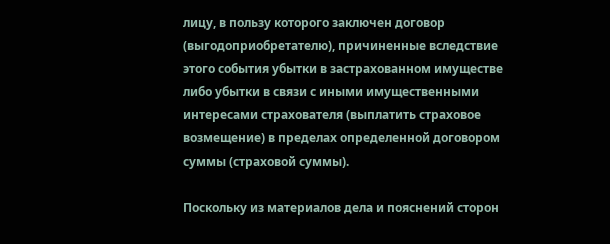лицу, в пользу которого заключен договор (выгодоприобретателю), причиненные вследствие этого события убытки в застрахованном имуществе либо убытки в связи с иными имущественными интересами страхователя (выплатить страховое возмещение) в пределах определенной договором суммы (страховой суммы).

Поскольку из материалов дела и пояснений сторон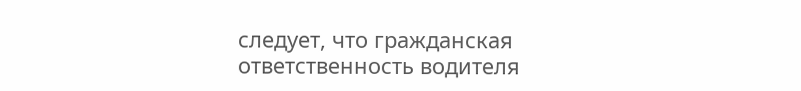следует, что гражданская ответственность водителя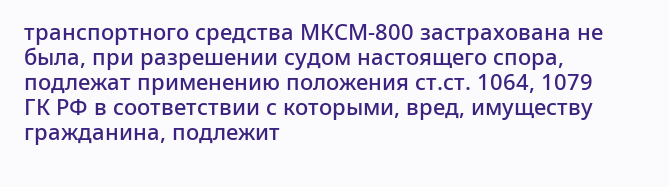транспортного средства МКСМ-800 застрахована не была, при разрешении судом настоящего спора, подлежат применению положения ст.ст. 1064, 1079 ГК РФ в соответствии с которыми, вред, имуществу гражданина, подлежит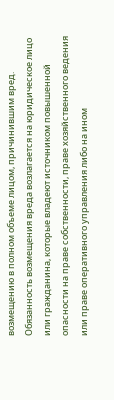возмещению в полном объеме лицом, причинившим вред. Обязанность возмещения вреда возлагается на юридическое лицо или гражданина, которые владеют источником повышенной опасности на праве собственности, праве хозяйственного ведения или праве оперативного управления либо на ином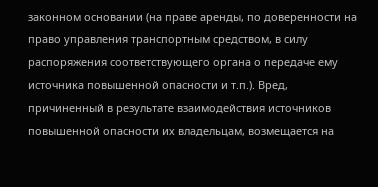законном основании (на праве аренды, по доверенности на право управления транспортным средством, в силу распоряжения соответствующего органа о передаче ему источника повышенной опасности и т.п.). Вред, причиненный в результате взаимодействия источников повышенной опасности их владельцам, возмещается на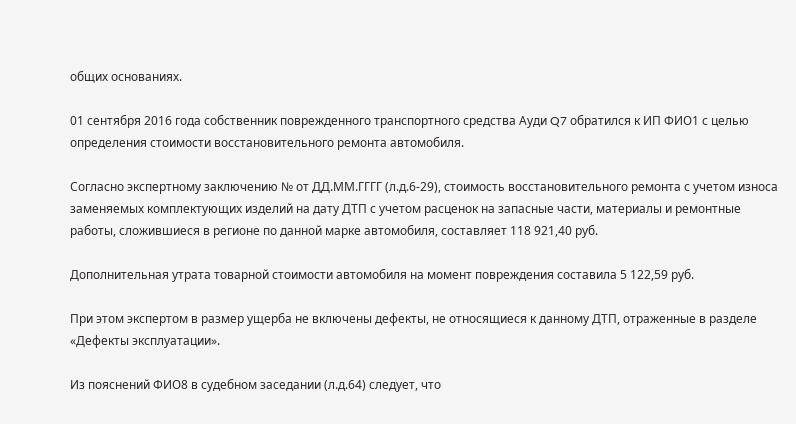общих основаниях.

01 сентября 2016 года собственник поврежденного транспортного средства Ауди Q7 обратился к ИП ФИО1 с целью определения стоимости восстановительного ремонта автомобиля.

Согласно экспертному заключению № от ДД.ММ.ГГГГ (л.д.6-29), стоимость восстановительного ремонта с учетом износа заменяемых комплектующих изделий на дату ДТП с учетом расценок на запасные части, материалы и ремонтные работы, сложившиеся в регионе по данной марке автомобиля, составляет 118 921,40 руб.

Дополнительная утрата товарной стоимости автомобиля на момент повреждения составила 5 122,59 руб.

При этом экспертом в размер ущерба не включены дефекты, не относящиеся к данному ДТП, отраженные в разделе «Дефекты эксплуатации».

Из пояснений ФИО8 в судебном заседании (л.д.64) следует, что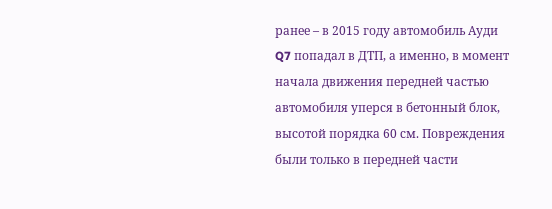ранее – в 2015 году автомобиль Ауди Q7 попадал в ДТП, а именно, в момент начала движения передней частью автомобиля уперся в бетонный блок, высотой порядка 60 см. Повреждения были только в передней части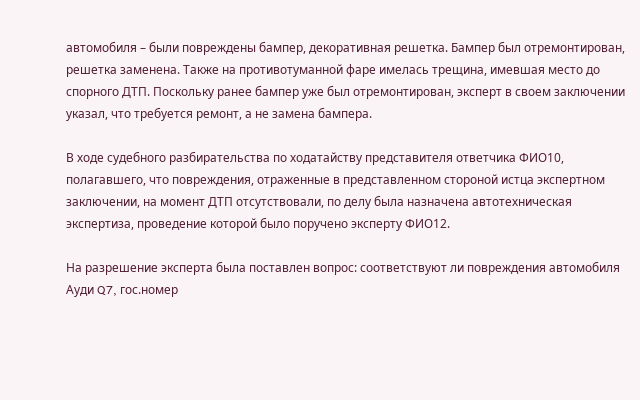автомобиля – были повреждены бампер, декоративная решетка. Бампер был отремонтирован, решетка заменена. Также на противотуманной фаре имелась трещина, имевшая место до спорного ДТП. Поскольку ранее бампер уже был отремонтирован, эксперт в своем заключении указал, что требуется ремонт, а не замена бампера.

В ходе судебного разбирательства по ходатайству представителя ответчика ФИО10, полагавшего, что повреждения, отраженные в представленном стороной истца экспертном заключении, на момент ДТП отсутствовали, по делу была назначена автотехническая экспертиза, проведение которой было поручено эксперту ФИО12.

На разрешение эксперта была поставлен вопрос: соответствуют ли повреждения автомобиля Ауди Q7, гос.номер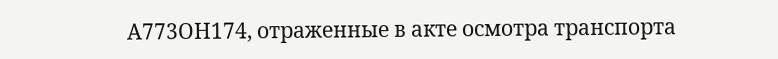А773ОН174, отраженные в акте осмотра транспорта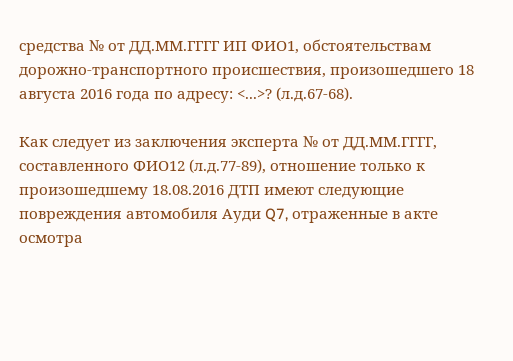средства № от ДД.ММ.ГГГГ ИП ФИО1, обстоятельствам дорожно-транспортного происшествия, произошедшего 18 августа 2016 года по адресу: <...>? (л.д.67-68).

Как следует из заключения эксперта № от ДД.ММ.ГГГГ, составленного ФИО12 (л.д.77-89), отношение только к произошедшему 18.08.2016 ДТП имеют следующие повреждения автомобиля Ауди Q7, отраженные в акте осмотра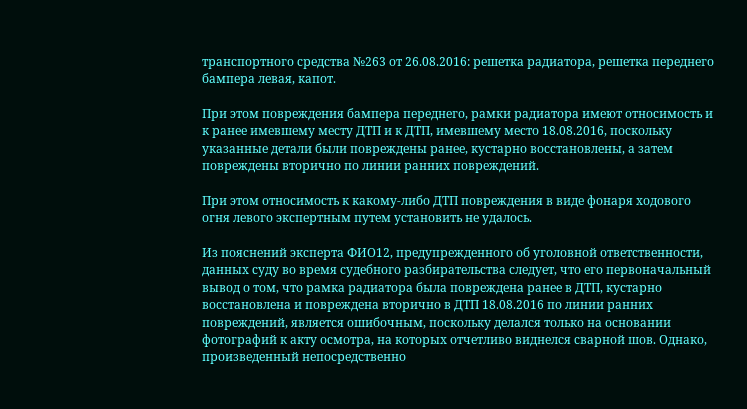транспортного средства №263 от 26.08.2016: решетка радиатора, решетка переднего бампера левая, капот.

При этом повреждения бампера переднего, рамки радиатора имеют относимость и к ранее имевшему месту ДТП и к ДТП, имевшему место 18.08.2016, поскольку указанные детали были повреждены ранее, кустарно восстановлены, а затем повреждены вторично по линии ранних повреждений.

При этом относимость к какому-либо ДТП повреждения в виде фонаря ходового огня левого экспертным путем установить не удалось.

Из пояснений эксперта ФИО12, предупрежденного об уголовной ответственности, данных суду во время судебного разбирательства следует, что его первоначальный вывод о том, что рамка радиатора была повреждена ранее в ДТП, кустарно восстановлена и повреждена вторично в ДТП 18.08.2016 по линии ранних повреждений, является ошибочным, поскольку делался только на основании фотографий к акту осмотра, на которых отчетливо виднелся сварной шов. Однако, произведенный непосредственно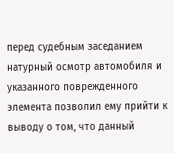перед судебным заседанием натурный осмотр автомобиля и указанного поврежденного элемента позволил ему прийти к выводу о том, что данный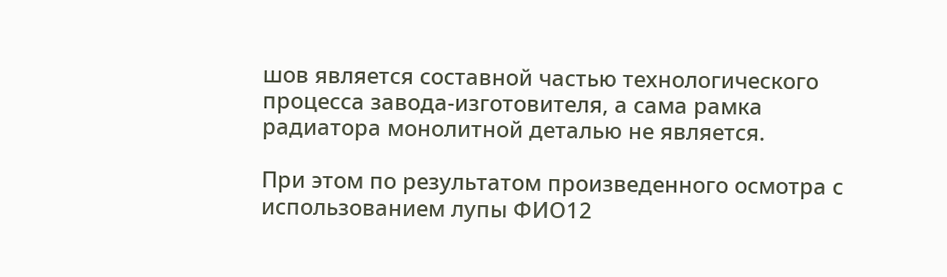шов является составной частью технологического процесса завода-изготовителя, а сама рамка радиатора монолитной деталью не является.

При этом по результатом произведенного осмотра с использованием лупы ФИО12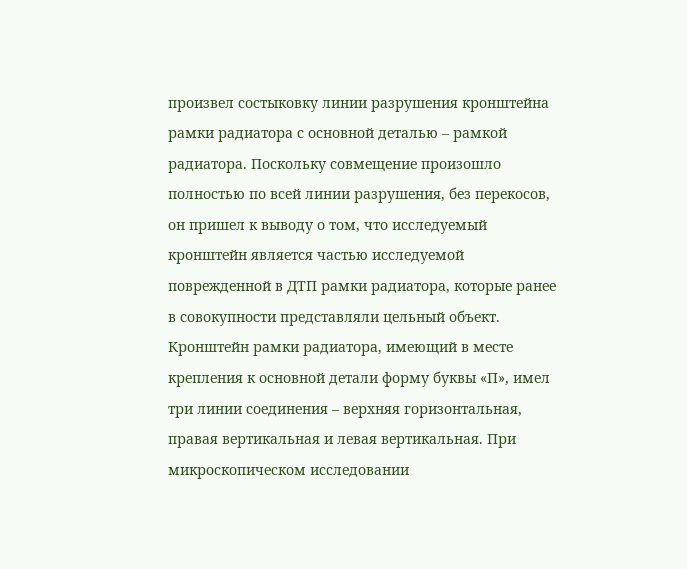произвел состыковку линии разрушения кронштейна рамки радиатора с основной деталью – рамкой радиатора. Поскольку совмещение произошло полностью по всей линии разрушения, без перекосов, он пришел к выводу о том, что исследуемый кронштейн является частью исследуемой поврежденной в ДТП рамки радиатора, которые ранее в совокупности представляли цельный объект. Кронштейн рамки радиатора, имеющий в месте крепления к основной детали форму буквы «П», имел три линии соединения – верхняя горизонтальная, правая вертикальная и левая вертикальная. При микроскопическом исследовании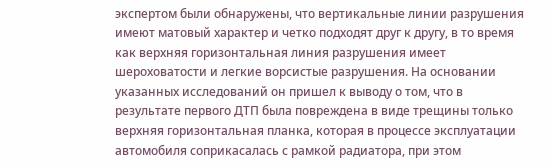экспертом были обнаружены, что вертикальные линии разрушения имеют матовый характер и четко подходят друг к другу, в то время как верхняя горизонтальная линия разрушения имеет шероховатости и легкие ворсистые разрушения. На основании указанных исследований он пришел к выводу о том, что в результате первого ДТП была повреждена в виде трещины только верхняя горизонтальная планка, которая в процессе эксплуатации автомобиля соприкасалась с рамкой радиатора, при этом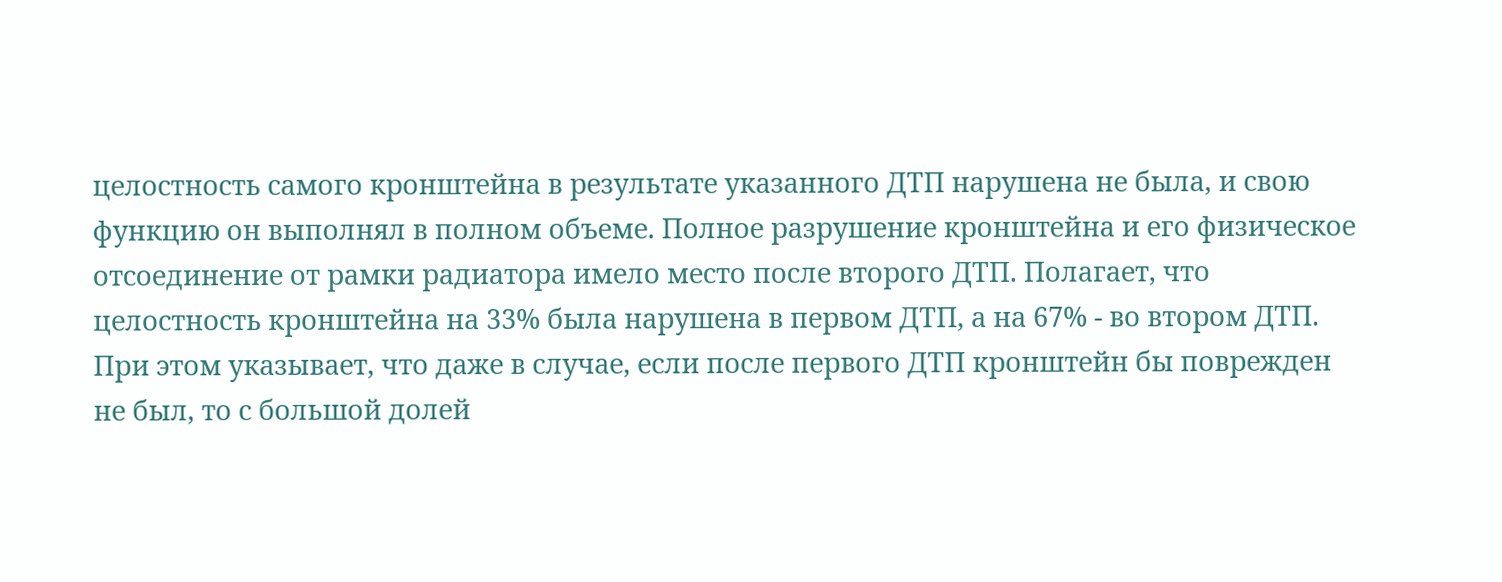целостность самого кронштейна в результате указанного ДТП нарушена не была, и свою функцию он выполнял в полном объеме. Полное разрушение кронштейна и его физическое отсоединение от рамки радиатора имело место после второго ДТП. Полагает, что целостность кронштейна на 33% была нарушена в первом ДТП, а на 67% - во втором ДТП. При этом указывает, что даже в случае, если после первого ДТП кронштейн бы поврежден не был, то с большой долей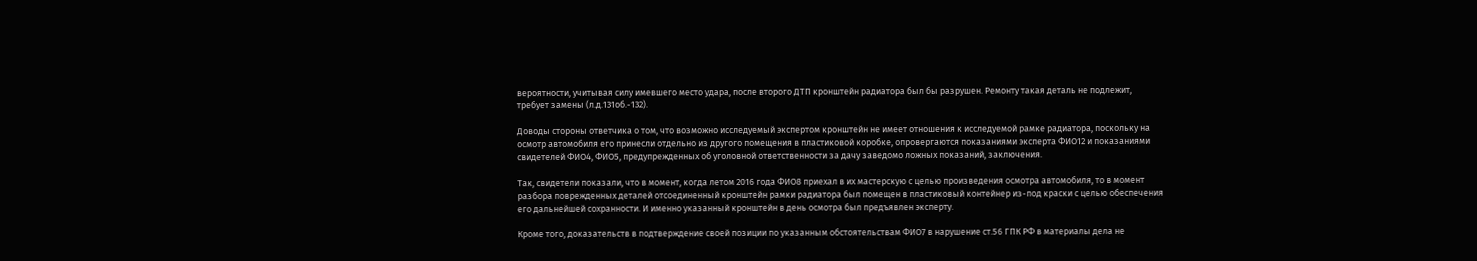вероятности, учитывая силу имевшего место удара, после второго ДТП кронштейн радиатора был бы разрушен. Ремонту такая деталь не подлежит, требует замены (л.д.131об.-132).

Доводы стороны ответчика о том, что возможно исследуемый экспертом кронштейн не имеет отношения к исследуемой рамке радиатора, поскольку на осмотр автомобиля его принесли отдельно из другого помещения в пластиковой коробке, опровергаются показаниями эксперта ФИО12 и показаниями свидетелей ФИО4, ФИО5, предупрежденных об уголовной ответственности за дачу заведомо ложных показаний, заключения.

Так, свидетели показали, что в момент, когда летом 2016 года ФИО8 приехал в их мастерскую с целью произведения осмотра автомобиля, то в момент разбора поврежденных деталей отсоединенный кронштейн рамки радиатора был помещен в пластиковый контейнер из-под краски с целью обеспечения его дальнейшей сохранности. И именно указанный кронштейн в день осмотра был предъявлен эксперту.

Кроме того, доказательств в подтверждение своей позиции по указанным обстоятельствам ФИО7 в нарушение ст.56 ГПК РФ в материалы дела не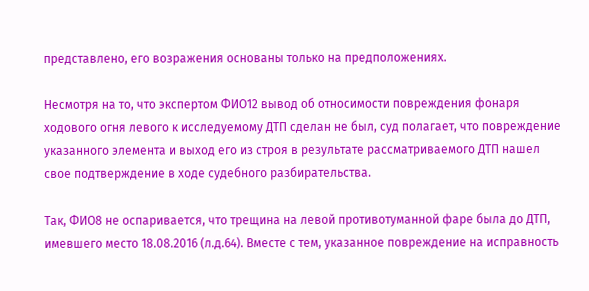представлено, его возражения основаны только на предположениях.

Несмотря на то, что экспертом ФИО12 вывод об относимости повреждения фонаря ходового огня левого к исследуемому ДТП сделан не был, суд полагает, что повреждение указанного элемента и выход его из строя в результате рассматриваемого ДТП нашел свое подтверждение в ходе судебного разбирательства.

Так, ФИО8 не оспаривается, что трещина на левой противотуманной фаре была до ДТП, имевшего место 18.08.2016 (л.д.64). Вместе с тем, указанное повреждение на исправность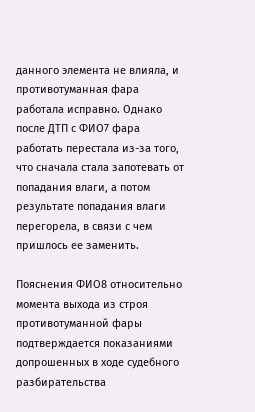данного элемента не влияла, и противотуманная фара работала исправно. Однако после ДТП с ФИО7 фара работать перестала из-за того, что сначала стала запотевать от попадания влаги, а потом результате попадания влаги перегорела, в связи с чем пришлось ее заменить.

Пояснения ФИО8 относительно момента выхода из строя противотуманной фары подтверждается показаниями допрошенных в ходе судебного разбирательства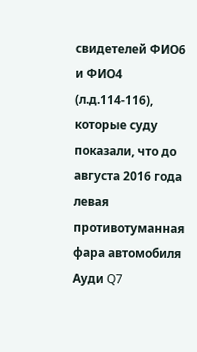свидетелей ФИО6 и ФИО4 (л.д.114-116), которые суду показали, что до августа 2016 года левая противотуманная фара автомобиля Ауди Q7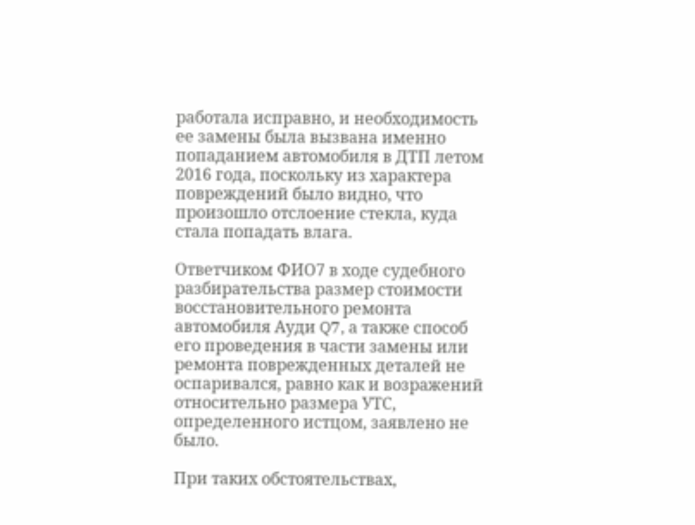работала исправно, и необходимость ее замены была вызвана именно попаданием автомобиля в ДТП летом 2016 года, поскольку из характера повреждений было видно, что произошло отслоение стекла, куда стала попадать влага.

Ответчиком ФИО7 в ходе судебного разбирательства размер стоимости восстановительного ремонта автомобиля Ауди Q7, а также способ его проведения в части замены или ремонта поврежденных деталей не оспаривался, равно как и возражений относительно размера УТС, определенного истцом, заявлено не было.

При таких обстоятельствах,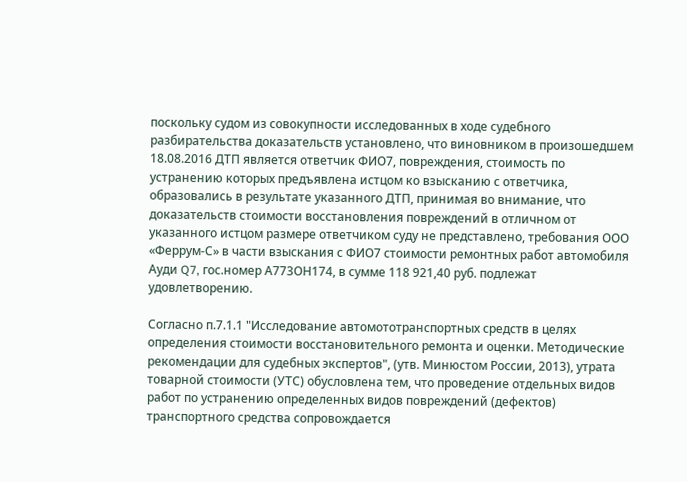поскольку судом из совокупности исследованных в ходе судебного разбирательства доказательств установлено, что виновником в произошедшем 18.08.2016 ДТП является ответчик ФИО7, повреждения, стоимость по устранению которых предъявлена истцом ко взысканию с ответчика, образовались в результате указанного ДТП, принимая во внимание, что доказательств стоимости восстановления повреждений в отличном от указанного истцом размере ответчиком суду не представлено, требования ООО «Феррум-С» в части взыскания с ФИО7 стоимости ремонтных работ автомобиля Ауди Q7, гос.номер А773ОН174, в сумме 118 921,40 руб. подлежат удовлетворению.

Согласно п.7.1.1 "Исследование автомототранспортных средств в целях определения стоимости восстановительного ремонта и оценки. Методические рекомендации для судебных экспертов", (утв. Минюстом России, 2013), утрата товарной стоимости (УТС) обусловлена тем, что проведение отдельных видов работ по устранению определенных видов повреждений (дефектов) транспортного средства сопровождается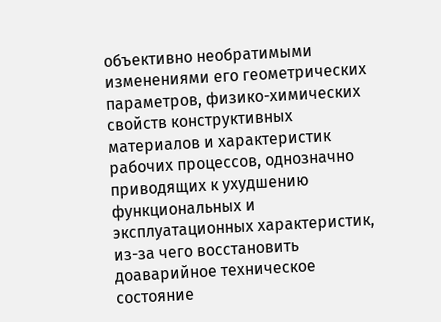объективно необратимыми изменениями его геометрических параметров, физико-химических свойств конструктивных материалов и характеристик рабочих процессов, однозначно приводящих к ухудшению функциональных и эксплуатационных характеристик, из-за чего восстановить доаварийное техническое состояние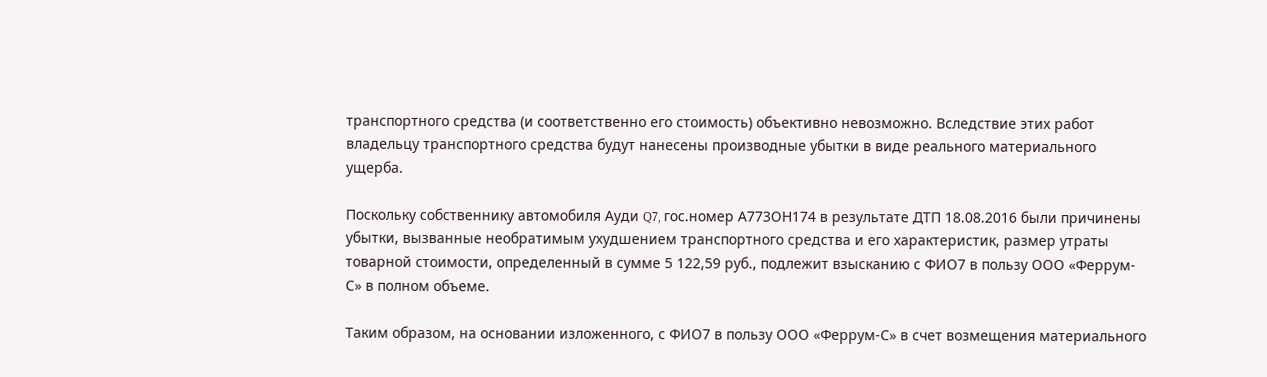транспортного средства (и соответственно его стоимость) объективно невозможно. Вследствие этих работ владельцу транспортного средства будут нанесены производные убытки в виде реального материального ущерба.

Поскольку собственнику автомобиля Ауди Q7, гос.номер А773ОН174 в результате ДТП 18.08.2016 были причинены убытки, вызванные необратимым ухудшением транспортного средства и его характеристик, размер утраты товарной стоимости, определенный в сумме 5 122,59 руб., подлежит взысканию с ФИО7 в пользу ООО «Феррум-С» в полном объеме.

Таким образом, на основании изложенного, с ФИО7 в пользу ООО «Феррум-С» в счет возмещения материального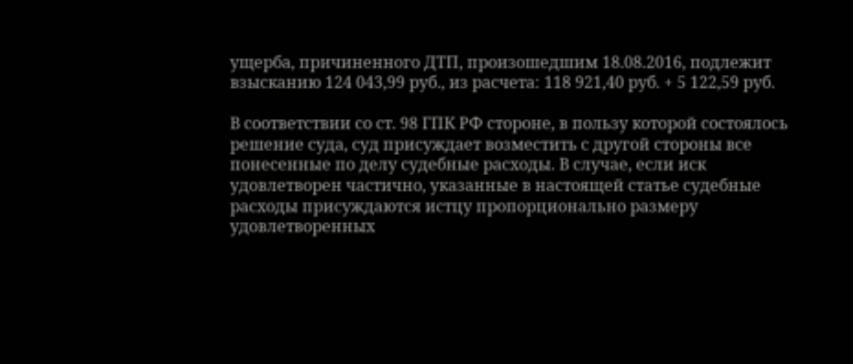ущерба, причиненного ДТП, произошедшим 18.08.2016, подлежит взысканию 124 043,99 руб., из расчета: 118 921,40 руб. + 5 122,59 руб.

В соответствии со ст. 98 ГПК РФ стороне, в пользу которой состоялось решение суда, суд присуждает возместить с другой стороны все понесенные по делу судебные расходы. В случае, если иск удовлетворен частично, указанные в настоящей статье судебные расходы присуждаются истцу пропорционально размеру удовлетворенных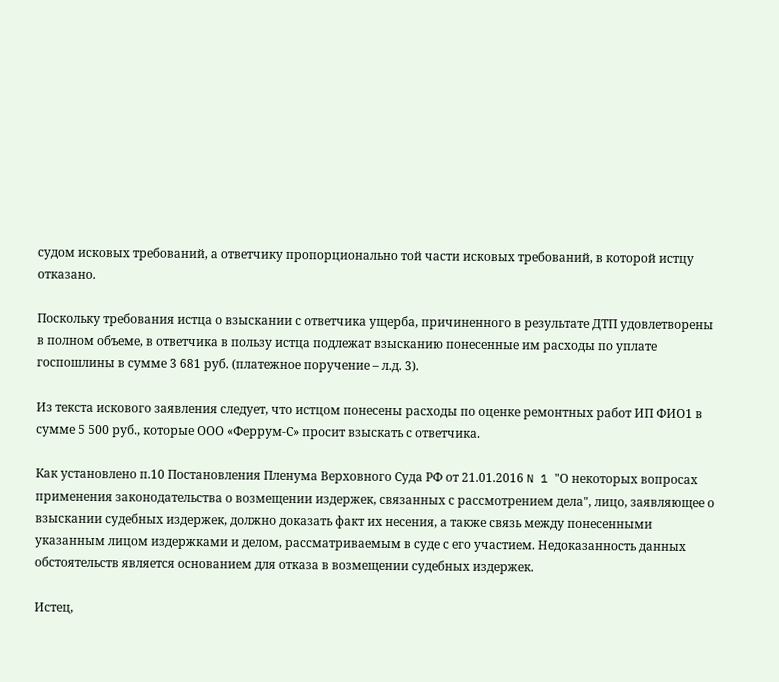судом исковых требований, а ответчику пропорционально той части исковых требований, в которой истцу отказано.

Поскольку требования истца о взыскании с ответчика ущерба, причиненного в результате ДТП удовлетворены в полном объеме, в ответчика в пользу истца подлежат взысканию понесенные им расходы по уплате госпошлины в сумме 3 681 руб. (платежное поручение – л.д. 3).

Из текста искового заявления следует, что истцом понесены расходы по оценке ремонтных работ ИП ФИО1 в сумме 5 500 руб., которые ООО «Феррум-С» просит взыскать с ответчика.

Как установлено п.10 Постановления Пленума Верховного Суда РФ от 21.01.2016 N 1 "О некоторых вопросах применения законодательства о возмещении издержек, связанных с рассмотрением дела", лицо, заявляющее о взыскании судебных издержек, должно доказать факт их несения, а также связь между понесенными указанным лицом издержками и делом, рассматриваемым в суде с его участием. Недоказанность данных обстоятельств является основанием для отказа в возмещении судебных издержек.

Истец,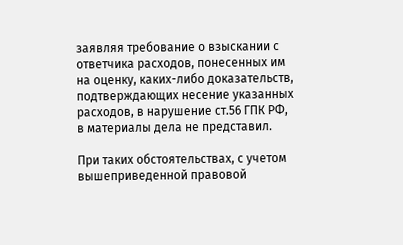заявляя требование о взыскании с ответчика расходов, понесенных им на оценку, каких-либо доказательств, подтверждающих несение указанных расходов, в нарушение ст.56 ГПК РФ, в материалы дела не представил.

При таких обстоятельствах, с учетом вышеприведенной правовой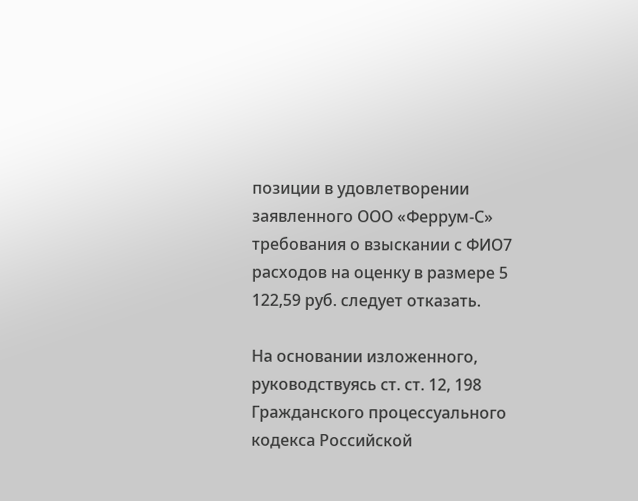позиции в удовлетворении заявленного ООО «Феррум-С» требования о взыскании с ФИО7 расходов на оценку в размере 5 122,59 руб. следует отказать.

На основании изложенного, руководствуясь ст. ст. 12, 198 Гражданского процессуального кодекса Российской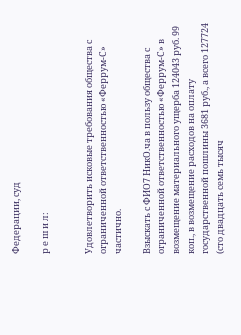Федерации, суд

р е ш и л:


Удовлетворить исковые требования общества с ограниченной ответственностью «Феррум-С» частично.

Взыскать с ФИО7 НикО.ча в пользу общества с ограниченной ответственностью «Феррум-С» в возмещение материального ущерба 124043 руб. 99 коп., в возмещение расходов на оплату государственной пошлины 3681 руб., а всего 127724 (сто двадцать семь тысяч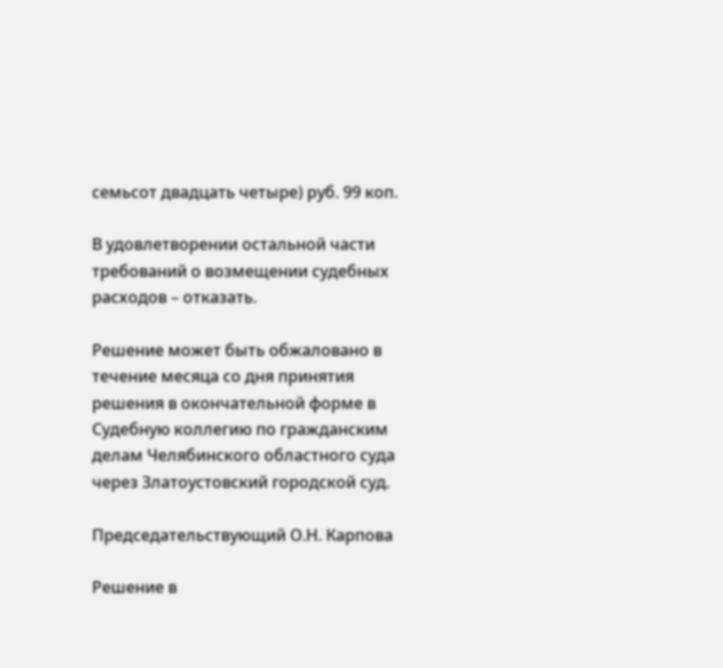семьсот двадцать четыре) руб. 99 коп.

В удовлетворении остальной части требований о возмещении судебных расходов – отказать.

Решение может быть обжаловано в течение месяца со дня принятия решения в окончательной форме в Судебную коллегию по гражданским делам Челябинского областного суда через Златоустовский городской суд.

Председательствующий О.Н. Карпова

Решение в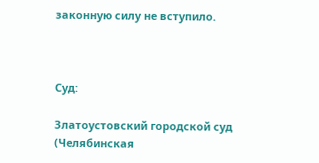законную силу не вступило.



Суд:

Златоустовский городской суд (Челябинская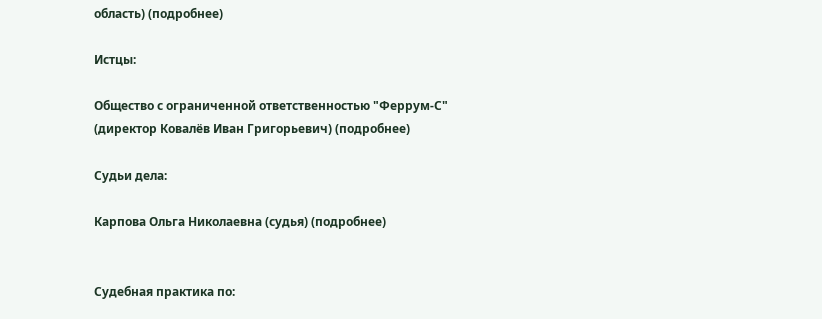область) (подробнее)

Истцы:

Общество с ограниченной ответственностью "Феррум-С" (директор Ковалёв Иван Григорьевич) (подробнее)

Судьи дела:

Карпова Ольга Николаевна (судья) (подробнее)


Судебная практика по: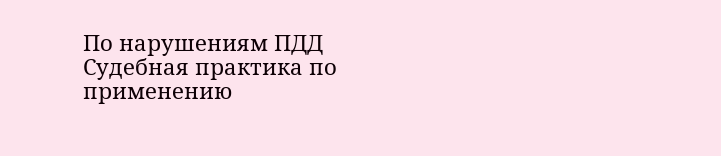По нарушениям ПДД
Судебная практика по применению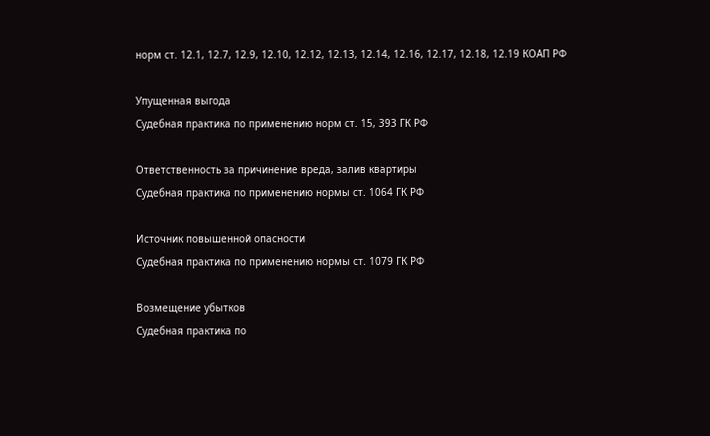норм ст. 12.1, 12.7, 12.9, 12.10, 12.12, 12.13, 12.14, 12.16, 12.17, 12.18, 12.19 КОАП РФ

Упущенная выгода
Судебная практика по применению норм ст. 15, 393 ГК РФ

Ответственность за причинение вреда, залив квартиры
Судебная практика по применению нормы ст. 1064 ГК РФ

Источник повышенной опасности
Судебная практика по применению нормы ст. 1079 ГК РФ

Возмещение убытков
Судебная практика по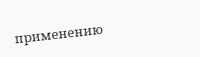применению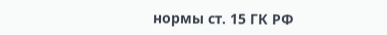нормы ст. 15 ГК РФ